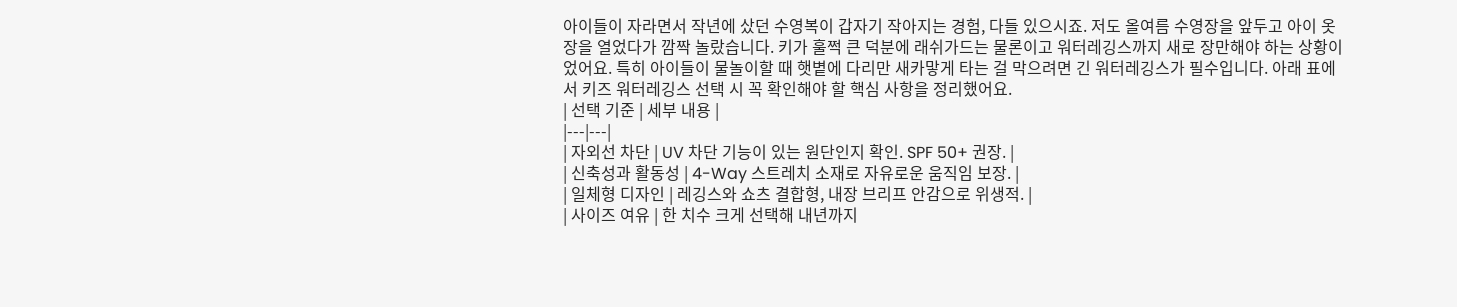아이들이 자라면서 작년에 샀던 수영복이 갑자기 작아지는 경험, 다들 있으시죠. 저도 올여름 수영장을 앞두고 아이 옷장을 열었다가 깜짝 놀랐습니다. 키가 훌쩍 큰 덕분에 래쉬가드는 물론이고 워터레깅스까지 새로 장만해야 하는 상황이었어요. 특히 아이들이 물놀이할 때 햇볕에 다리만 새카맣게 타는 걸 막으려면 긴 워터레깅스가 필수입니다. 아래 표에서 키즈 워터레깅스 선택 시 꼭 확인해야 할 핵심 사항을 정리했어요.
| 선택 기준 | 세부 내용 |
|---|---|
| 자외선 차단 | UV 차단 기능이 있는 원단인지 확인. SPF 50+ 권장. |
| 신축성과 활동성 | 4-Way 스트레치 소재로 자유로운 움직임 보장. |
| 일체형 디자인 | 레깅스와 쇼츠 결합형, 내장 브리프 안감으로 위생적. |
| 사이즈 여유 | 한 치수 크게 선택해 내년까지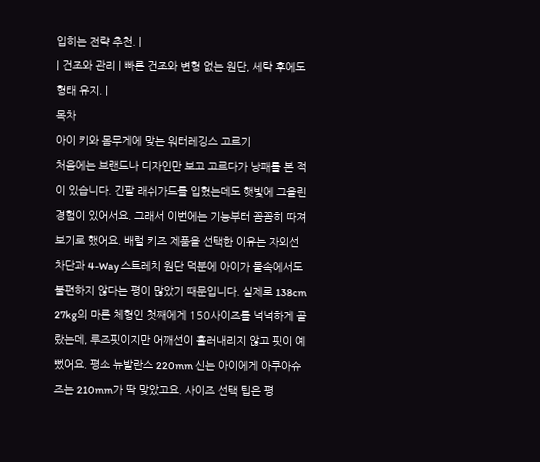입히는 전략 추천. |
| 건조와 관리 | 빠른 건조와 변형 없는 원단, 세탁 후에도 형태 유지. |
목차
아이 키와 몸무게에 맞는 워터레깅스 고르기
처음에는 브랜드나 디자인만 보고 고르다가 낭패를 본 적이 있습니다. 긴팔 래쉬가드를 입혔는데도 햇빛에 그을린 경험이 있어서요. 그래서 이번에는 기능부터 꼼꼼히 따져보기로 했어요. 배럴 키즈 제품을 선택한 이유는 자외선 차단과 4-Way 스트레치 원단 덕분에 아이가 물속에서도 불편하지 않다는 평이 많았기 때문입니다. 실제로 138cm 27kg의 마른 체형인 첫째에게 150사이즈를 넉넉하게 골랐는데, 루즈핏이지만 어깨선이 흘러내리지 않고 핏이 예뻤어요. 평소 뉴발란스 220mm 신는 아이에게 아쿠아슈즈는 210mm가 딱 맞았고요. 사이즈 선택 팁은 평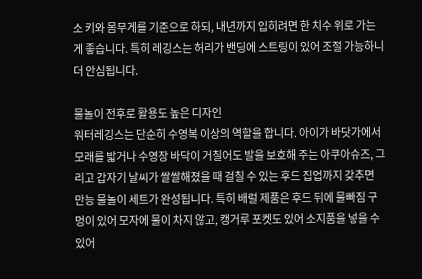소 키와 몸무게를 기준으로 하되, 내년까지 입히려면 한 치수 위로 가는 게 좋습니다. 특히 레깅스는 허리가 밴딩에 스트링이 있어 조절 가능하니 더 안심됩니다.

물놀이 전후로 활용도 높은 디자인
워터레깅스는 단순히 수영복 이상의 역할을 합니다. 아이가 바닷가에서 모래를 밟거나 수영장 바닥이 거칠어도 발을 보호해 주는 아쿠아슈즈, 그리고 갑자기 날씨가 쌀쌀해졌을 때 걸칠 수 있는 후드 집업까지 갖추면 만능 물놀이 세트가 완성됩니다. 특히 배럴 제품은 후드 뒤에 물빠짐 구멍이 있어 모자에 물이 차지 않고, 캥거루 포켓도 있어 소지품을 넣을 수 있어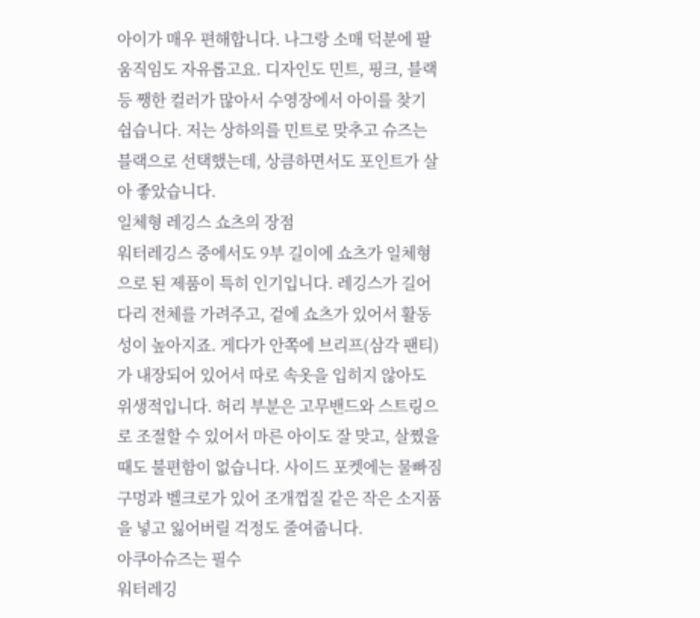아이가 매우 편해합니다. 나그랑 소매 덕분에 팔 움직임도 자유롭고요. 디자인도 민트, 핑크, 블랙 등 쨍한 컬러가 많아서 수영장에서 아이를 찾기 쉽습니다. 저는 상하의를 민트로 맞추고 슈즈는 블랙으로 선택했는데, 상큼하면서도 포인트가 살아 좋았습니다.
일체형 레깅스 쇼츠의 장점
워터레깅스 중에서도 9부 길이에 쇼츠가 일체형으로 된 제품이 특히 인기입니다. 레깅스가 길어 다리 전체를 가려주고, 겉에 쇼츠가 있어서 활동성이 높아지죠. 게다가 안쪽에 브리프(삼각 팬티)가 내장되어 있어서 따로 속옷을 입히지 않아도 위생적입니다. 허리 부분은 고무밴드와 스트링으로 조절할 수 있어서 마른 아이도 잘 맞고, 살쪘을 때도 불편함이 없습니다. 사이드 포켓에는 물빠짐 구멍과 벨크로가 있어 조개껍질 같은 작은 소지품을 넣고 잃어버릴 걱정도 줄여줍니다.
아쿠아슈즈는 필수
워터레깅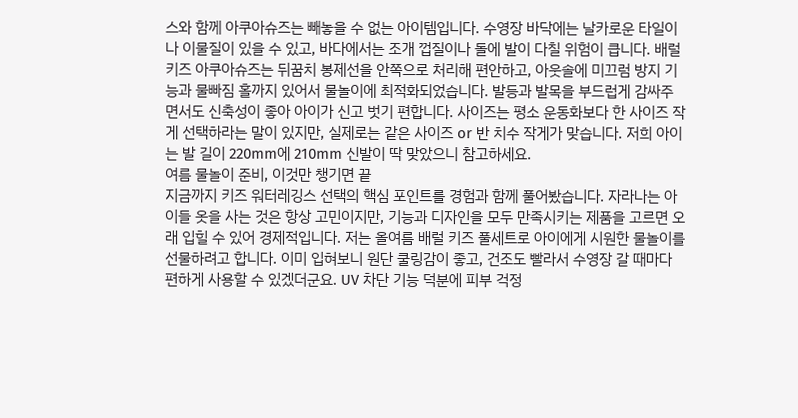스와 함께 아쿠아슈즈는 빼놓을 수 없는 아이템입니다. 수영장 바닥에는 날카로운 타일이나 이물질이 있을 수 있고, 바다에서는 조개 껍질이나 돌에 발이 다칠 위험이 큽니다. 배럴 키즈 아쿠아슈즈는 뒤꿈치 봉제선을 안쪽으로 처리해 편안하고, 아웃솔에 미끄럼 방지 기능과 물빠짐 홀까지 있어서 물놀이에 최적화되었습니다. 발등과 발목을 부드럽게 감싸주면서도 신축성이 좋아 아이가 신고 벗기 편합니다. 사이즈는 평소 운동화보다 한 사이즈 작게 선택하라는 말이 있지만, 실제로는 같은 사이즈 or 반 치수 작게가 맞습니다. 저희 아이는 발 길이 220mm에 210mm 신발이 딱 맞았으니 참고하세요.
여름 물놀이 준비, 이것만 챙기면 끝
지금까지 키즈 워터레깅스 선택의 핵심 포인트를 경험과 함께 풀어봤습니다. 자라나는 아이들 옷을 사는 것은 항상 고민이지만, 기능과 디자인을 모두 만족시키는 제품을 고르면 오래 입힐 수 있어 경제적입니다. 저는 올여름 배럴 키즈 풀세트로 아이에게 시원한 물놀이를 선물하려고 합니다. 이미 입혀보니 원단 쿨링감이 좋고, 건조도 빨라서 수영장 갈 때마다 편하게 사용할 수 있겠더군요. UV 차단 기능 덕분에 피부 걱정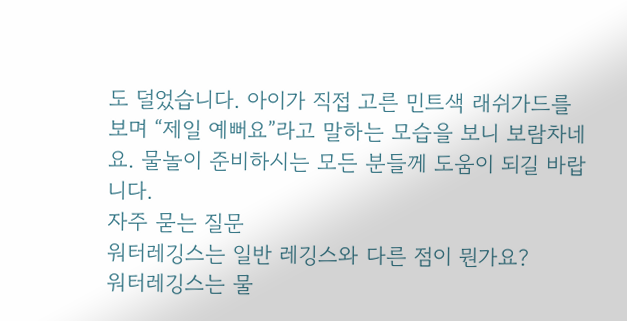도 덜었습니다. 아이가 직접 고른 민트색 래쉬가드를 보며 “제일 예뻐요”라고 말하는 모습을 보니 보람차네요. 물놀이 준비하시는 모든 분들께 도움이 되길 바랍니다.
자주 묻는 질문
워터레깅스는 일반 레깅스와 다른 점이 뭔가요?
워터레깅스는 물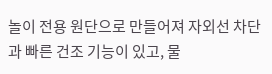놀이 전용 원단으로 만들어져 자외선 차단과 빠른 건조 기능이 있고, 물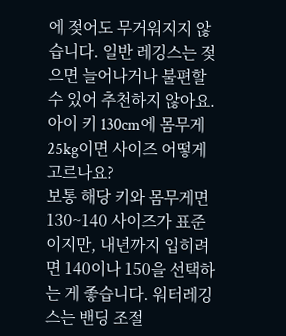에 젖어도 무거워지지 않습니다. 일반 레깅스는 젖으면 늘어나거나 불편할 수 있어 추천하지 않아요.
아이 키 130cm에 몸무게 25kg이면 사이즈 어떻게 고르나요?
보통 해당 키와 몸무게면 130~140 사이즈가 표준이지만, 내년까지 입히려면 140이나 150을 선택하는 게 좋습니다. 워터레깅스는 밴딩 조절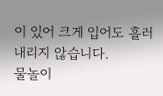이 있어 크게 입어도 흘러내리지 않습니다.
물놀이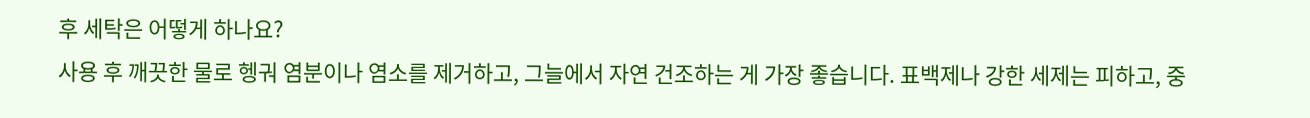후 세탁은 어떻게 하나요?
사용 후 깨끗한 물로 헹궈 염분이나 염소를 제거하고, 그늘에서 자연 건조하는 게 가장 좋습니다. 표백제나 강한 세제는 피하고, 중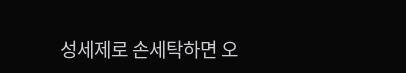성세제로 손세탁하면 오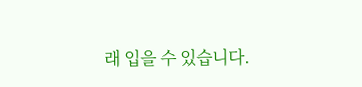래 입을 수 있습니다.